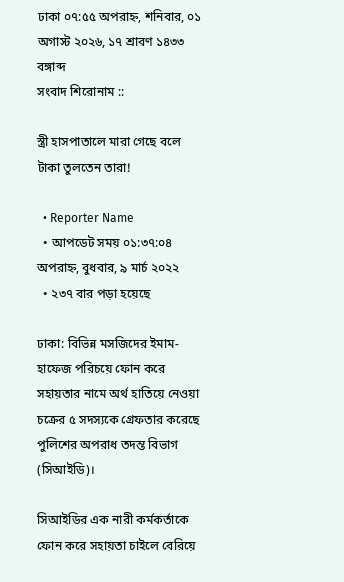ঢাকা ০৭:৫৫ অপরাহ্ন, শনিবার, ০১ অগাস্ট ২০২৬, ১৭ শ্রাবণ ১৪৩৩ বঙ্গাব্দ
সংবাদ শিরোনাম ::

স্ত্রী হাসপাতালে মারা গেছে বলে টাকা তুলতেন তারা!

  • Reporter Name
  • আপডেট সময় ০১:৩৭:০৪ অপরাহ্ন, বুধবার, ৯ মার্চ ২০২২
  • ২৩৭ বার পড়া হয়েছে

ঢাকা: বিভিন্ন মসজিদের ইমাম-হাফেজ পরিচয়ে ফোন করে সহায়তার নামে অর্থ হাতিয়ে নেওয়া চক্রের ৫ সদস্যকে গ্রেফতার করেছে পুলিশের অপরাধ তদন্ত বিভাগ (সিআইডি)।

সিআইডির এক নারী কর্মকর্তাকে ফোন করে সহায়তা চাইলে বেরিয়ে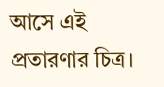আসে এই প্রতারণার চিত্র।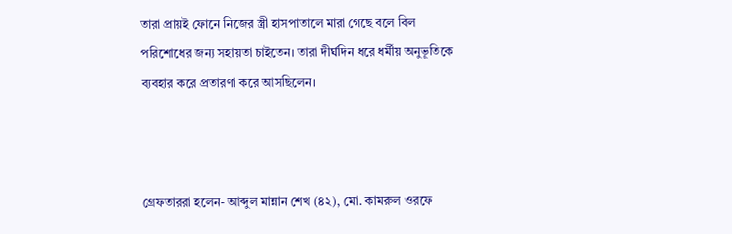তারা প্রায়ই ফোনে নিজের স্ত্রী হাসপাতালে মারা গেছে বলে বিল পরিশোধের জন্য সহায়তা চাইতেন। তারা দীর্ঘদিন ধরে ধর্মীয় অনুভূতিকে ব্যবহার করে প্রতারণা করে আসছিলেন।



গ্রেফতাররা হলেন- আব্দুল মান্নান শেখ (৪২), মো. কামরুল ওরফে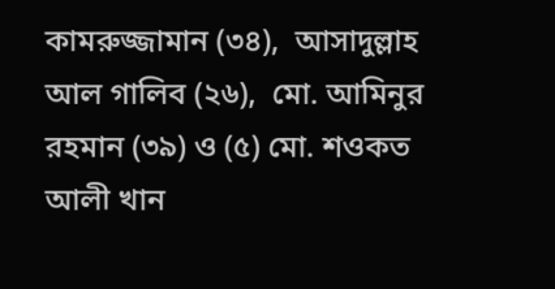কামরুজ্জামান (৩৪),  আসাদুল্লাহ আল গালিব (২৬),  মো. আমিনুর রহমান (৩৯) ও (৫) মো. শওকত আলী খান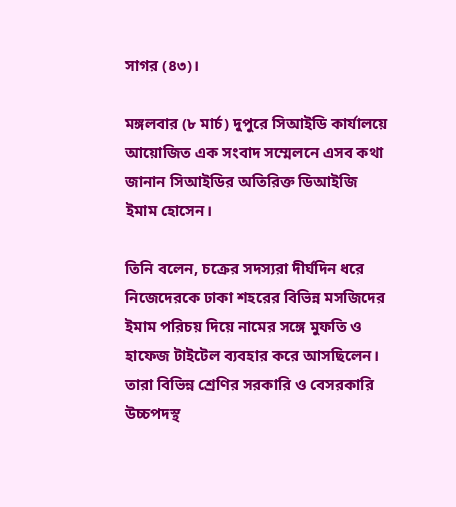সাগর (৪৩)।

মঙ্গলবার (৮ মার্চ) দুপুরে সিআইডি কার্যালয়ে আয়োজিত এক সংবাদ সম্মেলনে এসব কথা জানান সিআইডির অতিরিক্ত ডিআইজি ইমাম হোসেন।

তিনি বলেন, চক্রের সদস্যরা দীর্ঘদিন ধরে নিজেদেরকে ঢাকা শহরের বিভিন্ন মসজিদের ইমাম পরিচয় দিয়ে নামের সঙ্গে মুফতি ও হাফেজ টাইটেল ব্যবহার করে আসছিলেন। তারা বিভিন্ন শ্রেণির সরকারি ও বেসরকারি উচ্চপদস্থ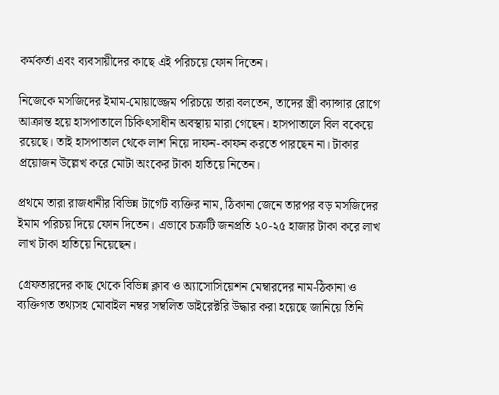কর্মকর্তা এবং ব্যবসায়ীদের কাছে এই পরিচয়ে ফোন দিতেন।

নিজেকে মসজিদের ইমাম-মোয়াজ্জেম পরিচয়ে তারা বলতেন, তাদের স্ত্রী ক্যান্সার রোগে আক্রান্ত হয়ে হাসপাতালে চিকিৎসাধীন অবস্থায় মারা গেছেন। হাসপাতালে বিল বকেয়ে রয়েছে। তাই হাসপাতাল থেকে লাশ নিয়ে দাফন-কাফন করতে পারছেন না। টাকার প্রয়োজন উল্লেখ করে মোটা অংকের টাকা হাতিয়ে নিতেন।

প্রথমে তারা রাজধানীর বিভিন্ন টার্গেট ব্যক্তির নাম, ঠিকানা জেনে তারপর বড় মসজিদের ইমাম পরিচয় দিয়ে ফোন দিতেন। এভাবে চক্রটি জনপ্রতি ২০-২৫ হাজার টাকা করে লাখ লাখ টাকা হাতিয়ে নিয়েছেন।

গ্রেফতারদের কাছ থেকে বিভিন্ন ক্লাব ও অ্যাসোসিয়েশন মেম্বারদের নাম-ঠিকানা ও ব্যক্তিগত তথ্যসহ মোবাইল নম্বর সম্বলিত ডাইরেক্টরি উদ্ধার করা হয়েছে জানিয়ে তিনি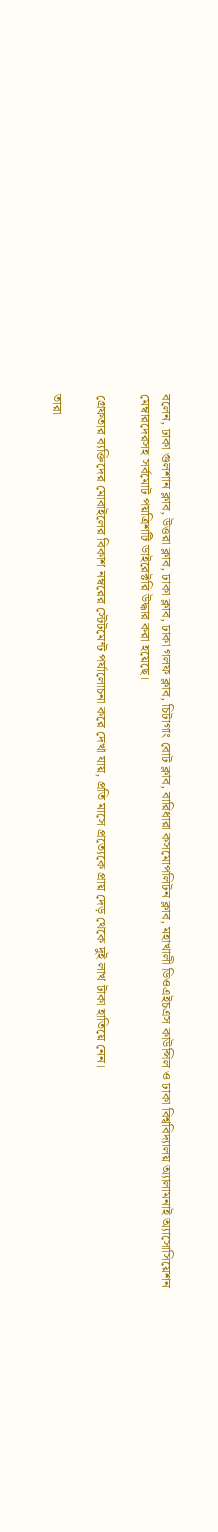বলেন, ঢাকা গুলশান ক্লাব, উত্তরা ক্লাব, ঢাকা ক্লাব, ঢাকা গলফ ক্লাব, চিটাগাং বোট ক্লাব, বারিধারা কসমোপলিটন ক্লাব, মহাখালী ডিওএইচএস কাউন্সিল ও ঢাকা বিশ্ববিদ্যালয় অ্যালামনাই অ্যাসোসিয়েশন মেম্বারদেরসহ সর্বমোট পয়ত্রিশটি ডাইরেক্টরি উদ্ধার করা হয়েছে।

গ্রেফতার ব্যক্তিদের মোবাইলের বিকাশ নম্বরের স্টেটমেন্ট পর্যালোচনা করে দেখা যায়, প্রতি মাসে প্রত্যেকে প্রায় দেড় থেকে দুই লাখ টাকা হাতিয়ে নেন।

তারা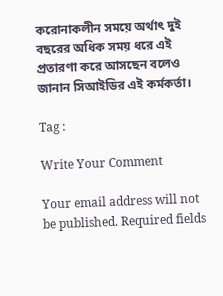করোনাকলীন সময়ে অর্থাৎ দুই বছরের অধিক সময় ধরে এই প্রতারণা করে আসছেন বলেও জানান সিআইডির এই কর্মকর্তা।

Tag :

Write Your Comment

Your email address will not be published. Required fields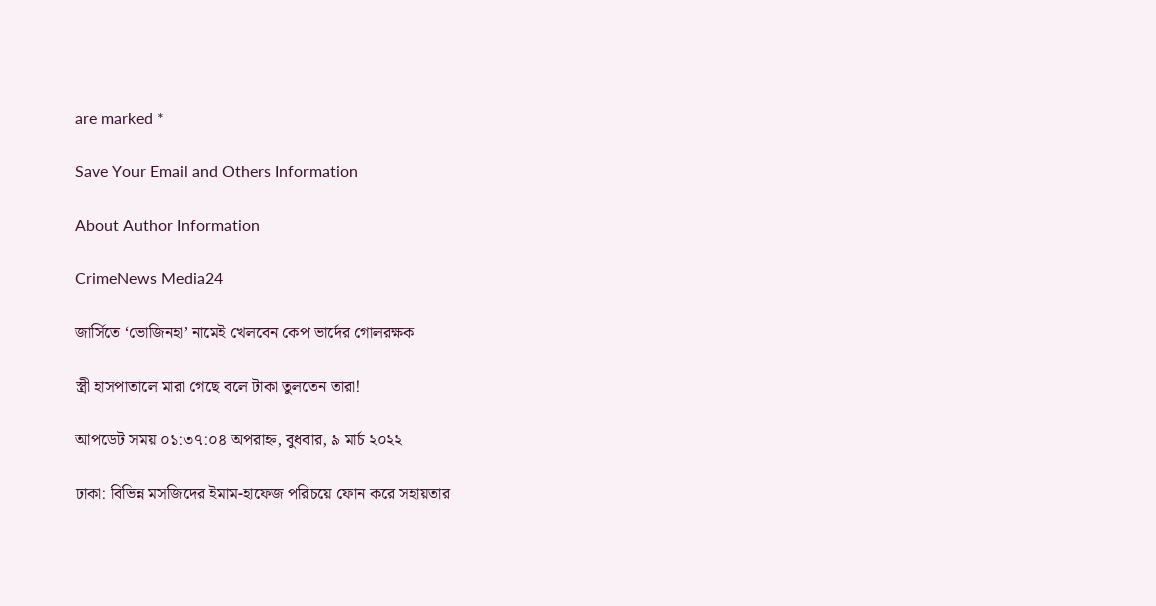are marked *

Save Your Email and Others Information

About Author Information

CrimeNews Media24

জার্সিতে ‘ভোজিনহা’ নামেই খেলবেন কেপ ভার্দের গোলরক্ষক

স্ত্রী হাসপাতালে মারা গেছে বলে টাকা তুলতেন তারা!

আপডেট সময় ০১:৩৭:০৪ অপরাহ্ন, বুধবার, ৯ মার্চ ২০২২

ঢাকা: বিভিন্ন মসজিদের ইমাম-হাফেজ পরিচয়ে ফোন করে সহায়তার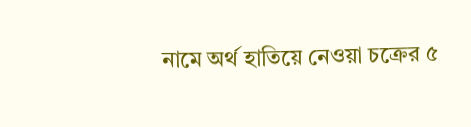নামে অর্থ হাতিয়ে নেওয়া চক্রের ৫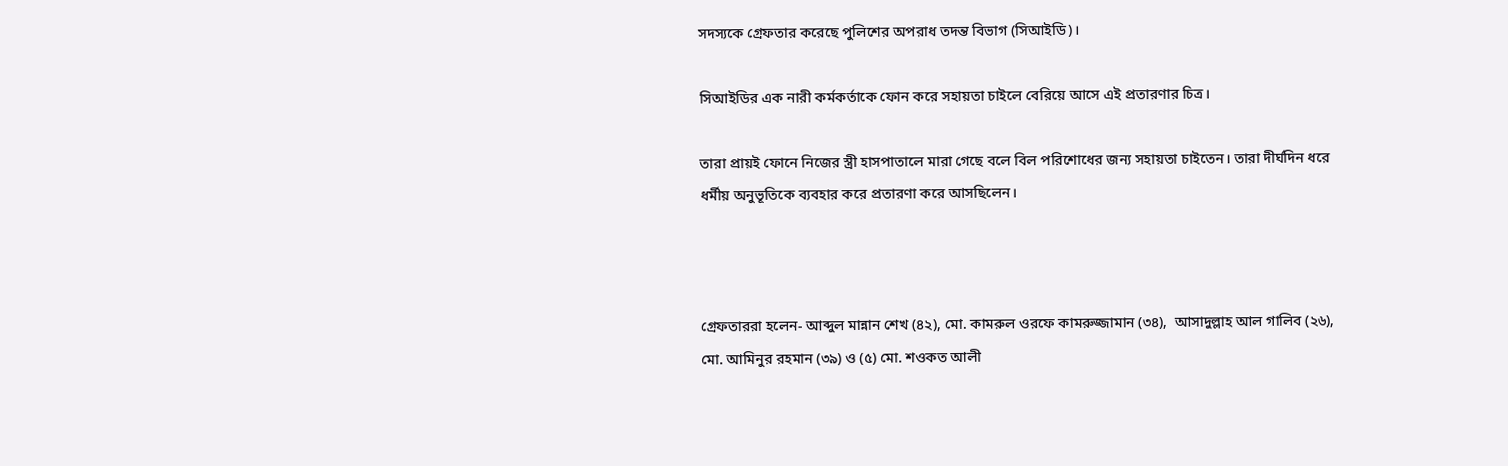সদস্যকে গ্রেফতার করেছে পুলিশের অপরাধ তদন্ত বিভাগ (সিআইডি)।

সিআইডির এক নারী কর্মকর্তাকে ফোন করে সহায়তা চাইলে বেরিয়ে আসে এই প্রতারণার চিত্র।

তারা প্রায়ই ফোনে নিজের স্ত্রী হাসপাতালে মারা গেছে বলে বিল পরিশোধের জন্য সহায়তা চাইতেন। তারা দীর্ঘদিন ধরে ধর্মীয় অনুভূতিকে ব্যবহার করে প্রতারণা করে আসছিলেন।



গ্রেফতাররা হলেন- আব্দুল মান্নান শেখ (৪২), মো. কামরুল ওরফে কামরুজ্জামান (৩৪),  আসাদুল্লাহ আল গালিব (২৬),  মো. আমিনুর রহমান (৩৯) ও (৫) মো. শওকত আলী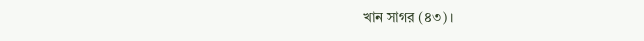খান সাগর (৪৩)।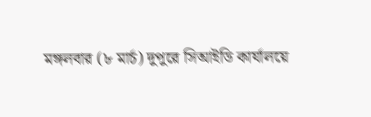মঙ্গলবার (৮ মার্চ) দুপুরে সিআইডি কার্যালয়ে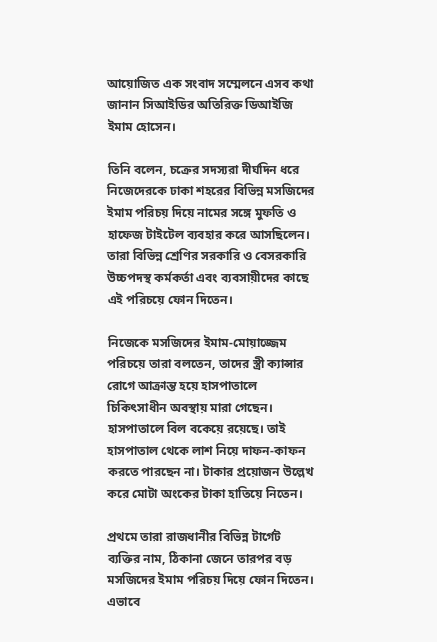আয়োজিত এক সংবাদ সম্মেলনে এসব কথা জানান সিআইডির অতিরিক্ত ডিআইজি ইমাম হোসেন।

তিনি বলেন, চক্রের সদস্যরা দীর্ঘদিন ধরে নিজেদেরকে ঢাকা শহরের বিভিন্ন মসজিদের ইমাম পরিচয় দিয়ে নামের সঙ্গে মুফতি ও হাফেজ টাইটেল ব্যবহার করে আসছিলেন। তারা বিভিন্ন শ্রেণির সরকারি ও বেসরকারি উচ্চপদস্থ কর্মকর্তা এবং ব্যবসায়ীদের কাছে এই পরিচয়ে ফোন দিতেন।

নিজেকে মসজিদের ইমাম-মোয়াজ্জেম পরিচয়ে তারা বলতেন, তাদের স্ত্রী ক্যান্সার রোগে আক্রান্ত হয়ে হাসপাতালে চিকিৎসাধীন অবস্থায় মারা গেছেন। হাসপাতালে বিল বকেয়ে রয়েছে। তাই হাসপাতাল থেকে লাশ নিয়ে দাফন-কাফন করতে পারছেন না। টাকার প্রয়োজন উল্লেখ করে মোটা অংকের টাকা হাতিয়ে নিতেন।

প্রথমে তারা রাজধানীর বিভিন্ন টার্গেট ব্যক্তির নাম, ঠিকানা জেনে তারপর বড় মসজিদের ইমাম পরিচয় দিয়ে ফোন দিতেন। এভাবে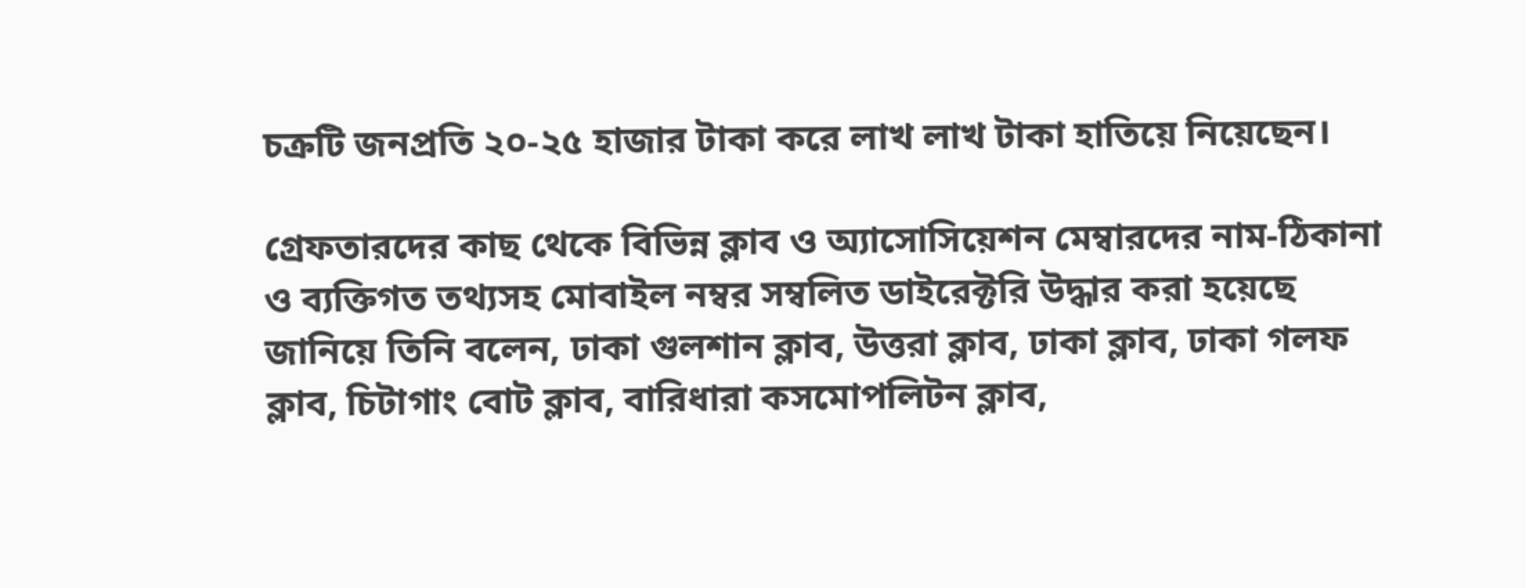চক্রটি জনপ্রতি ২০-২৫ হাজার টাকা করে লাখ লাখ টাকা হাতিয়ে নিয়েছেন।

গ্রেফতারদের কাছ থেকে বিভিন্ন ক্লাব ও অ্যাসোসিয়েশন মেম্বারদের নাম-ঠিকানা ও ব্যক্তিগত তথ্যসহ মোবাইল নম্বর সম্বলিত ডাইরেক্টরি উদ্ধার করা হয়েছে জানিয়ে তিনি বলেন, ঢাকা গুলশান ক্লাব, উত্তরা ক্লাব, ঢাকা ক্লাব, ঢাকা গলফ ক্লাব, চিটাগাং বোট ক্লাব, বারিধারা কসমোপলিটন ক্লাব,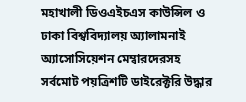মহাখালী ডিওএইচএস কাউন্সিল ও ঢাকা বিশ্ববিদ্যালয় অ্যালামনাই অ্যাসোসিয়েশন মেম্বারদেরসহ সর্বমোট পয়ত্রিশটি ডাইরেক্টরি উদ্ধার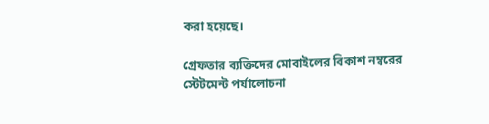করা হয়েছে।

গ্রেফতার ব্যক্তিদের মোবাইলের বিকাশ নম্বরের স্টেটমেন্ট পর্যালোচনা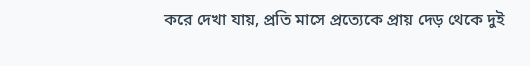করে দেখা যায়, প্রতি মাসে প্রত্যেকে প্রায় দেড় থেকে দুই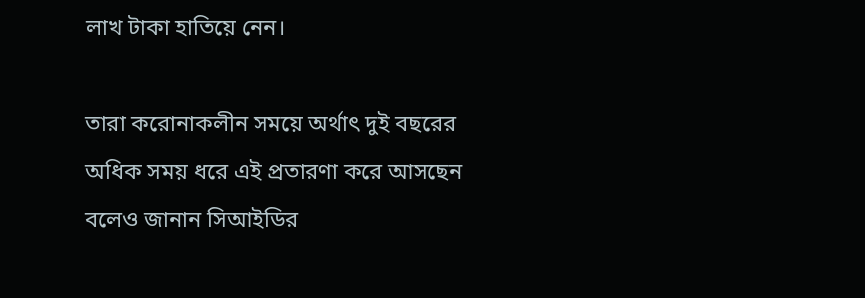লাখ টাকা হাতিয়ে নেন।

তারা করোনাকলীন সময়ে অর্থাৎ দুই বছরের অধিক সময় ধরে এই প্রতারণা করে আসছেন বলেও জানান সিআইডির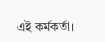এই কর্মকর্তা।